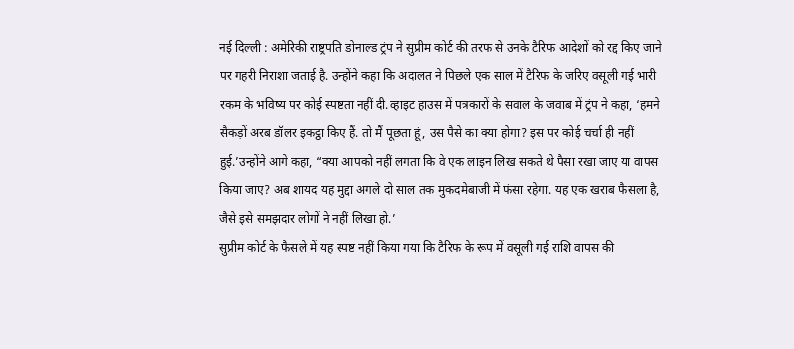नई दिल्ली : अमेरिकी राष्ट्रपति डोनाल्ड ट्रंप ने सुप्रीम कोर्ट की तरफ से उनके टैरिफ आदेशों को रद्द किए जाने पर गहरी निराशा जताई है. उन्होंने कहा कि अदालत ने पिछले एक साल में टैरिफ के जरिए वसूली गई भारी रकम के भविष्य पर कोई स्पष्टता नहीं दी.व्हाइट हाउस में पत्रकारों के सवाल के जवाब में ट्रंप ने कहा, ‘हमने सैकड़ों अरब डॉलर इकट्ठा किए हैं. तो मैं पूछता हूं, उस पैसे का क्या होगा? इस पर कोई चर्चा ही नहीं हुई.’उन्होंने आगे कहा, “क्या आपको नहीं लगता कि वे एक लाइन लिख सकते थे पैसा रखा जाए या वापस किया जाए? अब शायद यह मुद्दा अगले दो साल तक मुकदमेबाजी में फंसा रहेगा. यह एक खराब फैसला है, जैसे इसे समझदार लोगों ने नहीं लिखा हो.’
सुप्रीम कोर्ट के फैसले में यह स्पष्ट नहीं किया गया कि टैरिफ के रूप में वसूली गई राशि वापस की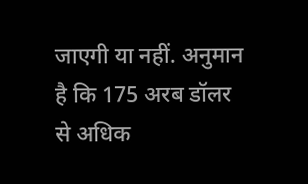जाएगी या नहीं. अनुमान है कि 175 अरब डॉलर से अधिक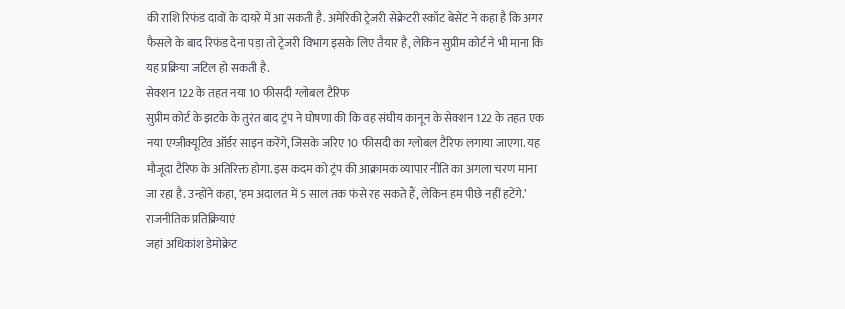की राशि रिफंड दावों के दायरे में आ सकती है. अमेरिकी ट्रेजरी सेक्रेटरी स्कॉट बेसेंट ने कहा है कि अगर फैसले के बाद रिफंड देना पड़ा तो ट्रेजरी विभाग इसके लिए तैयार है, लेकिन सुप्रीम कोर्ट ने भी माना कि यह प्रक्रिया जटिल हो सकती है.
सेक्शन 122 के तहत नया 10 फीसदी ग्लोबल टैरिफ
सुप्रीम कोर्ट के झटके के तुरंत बाद ट्रंप ने घोषणा की कि वह संघीय कानून के सेक्शन 122 के तहत एक नया एग्जीक्यूटिव ऑर्डर साइन करेंगे, जिसके जरिए 10 फीसदी का ग्लोबल टैरिफ लगाया जाएगा. यह मौजूदा टैरिफ के अतिरिक्त होगा. इस कदम को ट्रंप की आक्रामक व्यापार नीति का अगला चरण माना जा रहा है. उन्होंने कहा, ‘हम अदालत में 5 साल तक फंसे रह सकते हैं, लेकिन हम पीछे नहीं हटेंगे.’
राजनीतिक प्रतिक्रियाएं
जहां अधिकांश डेमोक्रेट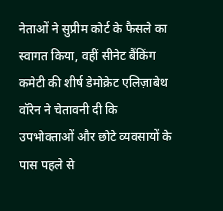नेताओं ने सुप्रीम कोर्ट के फैसले का स्वागत किया, वहीं सीनेट बैंकिंग कमेटी की शीर्ष डेमोक्रेट एलिज़ाबेथ वॉरेन ने चेतावनी दी कि उपभोक्ताओं और छोटे व्यवसायों के पास पहले से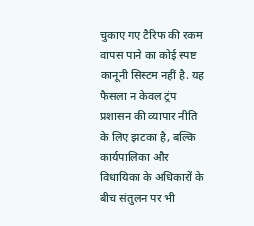चुकाए गए टैरिफ की रकम वापस पाने का कोई स्पष्ट कानूनी सिस्टम नहीं है. यह फैसला न केवल ट्रंप प्रशासन की व्यापार नीति के लिए झटका है, बल्कि कार्यपालिका और विधायिका के अधिकारों के बीच संतुलन पर भी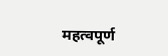महत्वपूर्ण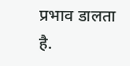प्रभाव डालता है.